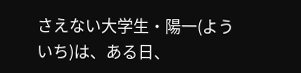さえない大学生・陽一(よういち)は、ある日、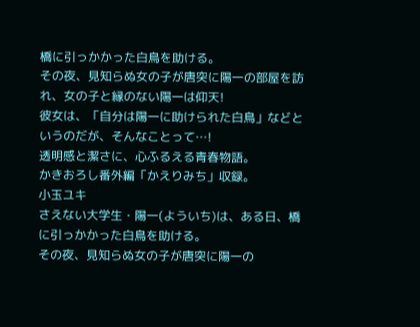橋に引っかかった白鳥を助ける。
その夜、見知らぬ女の子が唐突に陽一の部屋を訪れ、女の子と縁のない陽一は仰天!
彼女は、「自分は陽一に助けられた白鳥」などというのだが、そんなことって…!
透明感と潔さに、心ふるえる青春物語。
かきおろし番外編「かえりみち」収録。
小玉ユキ
さえない大学生・陽一(よういち)は、ある日、橋に引っかかった白鳥を助ける。
その夜、見知らぬ女の子が唐突に陽一の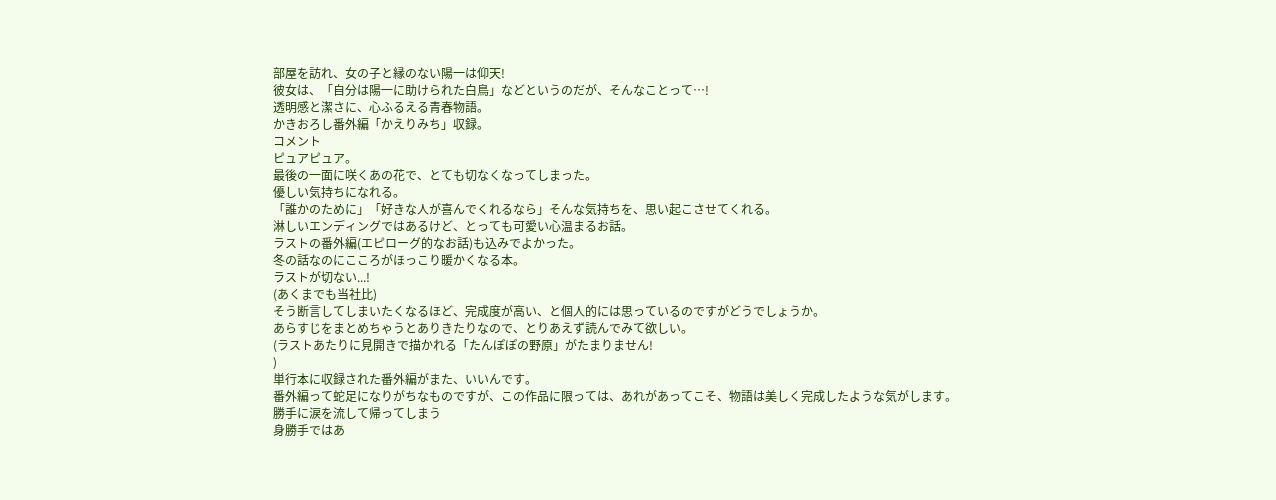部屋を訪れ、女の子と縁のない陽一は仰天!
彼女は、「自分は陽一に助けられた白鳥」などというのだが、そんなことって…!
透明感と潔さに、心ふるえる青春物語。
かきおろし番外編「かえりみち」収録。
コメント
ピュアピュア。
最後の一面に咲くあの花で、とても切なくなってしまった。
優しい気持ちになれる。
「誰かのために」「好きな人が喜んでくれるなら」そんな気持ちを、思い起こさせてくれる。
淋しいエンディングではあるけど、とっても可愛い心温まるお話。
ラストの番外編(エピローグ的なお話)も込みでよかった。
冬の話なのにこころがほっこり暖かくなる本。
ラストが切ない...!
(あくまでも当社比)
そう断言してしまいたくなるほど、完成度が高い、と個人的には思っているのですがどうでしょうか。
あらすじをまとめちゃうとありきたりなので、とりあえず読んでみて欲しい。
(ラストあたりに見開きで描かれる「たんぽぽの野原」がたまりません!
)
単行本に収録された番外編がまた、いいんです。
番外編って蛇足になりがちなものですが、この作品に限っては、あれがあってこそ、物語は美しく完成したような気がします。
勝手に涙を流して帰ってしまう
身勝手ではあ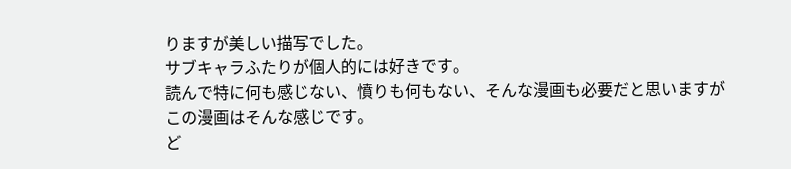りますが美しい描写でした。
サブキャラふたりが個人的には好きです。
読んで特に何も感じない、憤りも何もない、そんな漫画も必要だと思いますが
この漫画はそんな感じです。
ど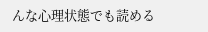んな心理状態でも読める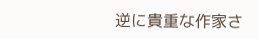逆に貴重な作家さ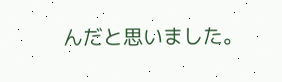んだと思いました。